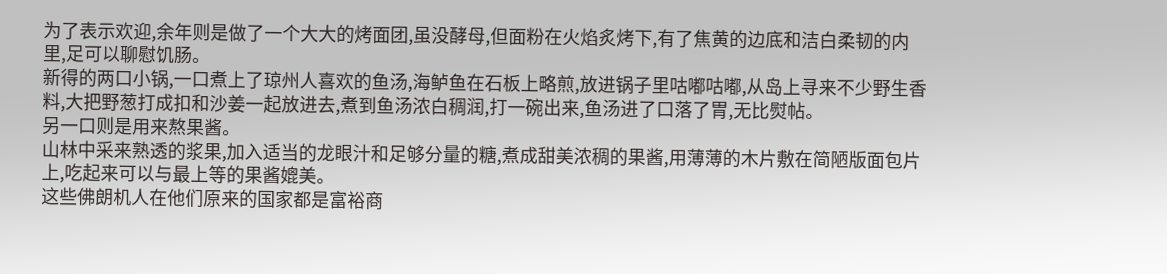为了表示欢迎,余年则是做了一个大大的烤面团,虽没酵母,但面粉在火焰炙烤下,有了焦黄的边底和洁白柔韧的内里,足可以聊慰饥肠。
新得的两口小锅,一口煮上了琼州人喜欢的鱼汤,海鲈鱼在石板上略煎,放进锅子里咕嘟咕嘟,从岛上寻来不少野生香料,大把野葱打成扣和沙姜一起放进去,煮到鱼汤浓白稠润,打一碗出来,鱼汤进了口落了胃,无比熨帖。
另一口则是用来熬果酱。
山林中采来熟透的浆果,加入适当的龙眼汁和足够分量的糖,煮成甜美浓稠的果酱,用薄薄的木片敷在简陋版面包片上,吃起来可以与最上等的果酱媲美。
这些佛朗机人在他们原来的国家都是富裕商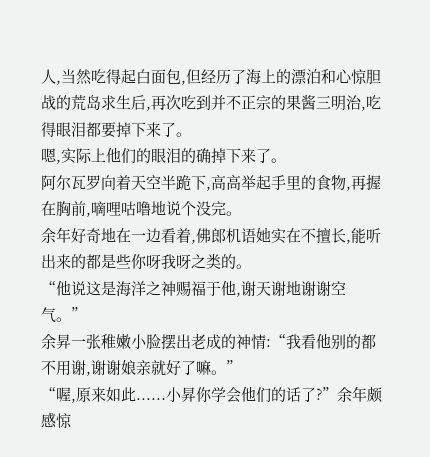人,当然吃得起白面包,但经历了海上的漂泊和心惊胆战的荒岛求生后,再次吃到并不正宗的果酱三明治,吃得眼泪都要掉下来了。
嗯,实际上他们的眼泪的确掉下来了。
阿尔瓦罗向着天空半跪下,高高举起手里的食物,再握在胸前,嘀哩咕噜地说个没完。
余年好奇地在一边看着,佛郎机语她实在不擅长,能听出来的都是些你呀我呀之类的。
“他说这是海洋之神赐福于他,谢天谢地谢谢空气。”
余昇一张稚嫩小脸摆出老成的神情:“我看他别的都不用谢,谢谢娘亲就好了嘛。”
“喔,原来如此......小昇你学会他们的话了?”余年颇感惊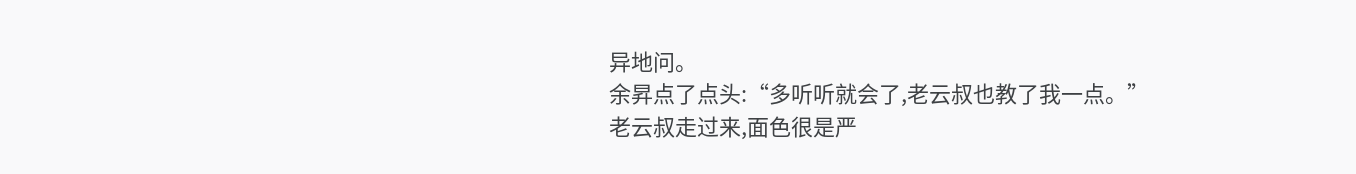异地问。
余昇点了点头:“多听听就会了,老云叔也教了我一点。”
老云叔走过来,面色很是严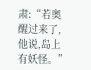肃:“若奥醒过来了,他说,岛上有妖怪。”